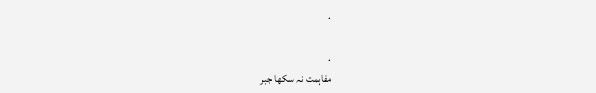.

.
مفاہمت نہ سکھا جبر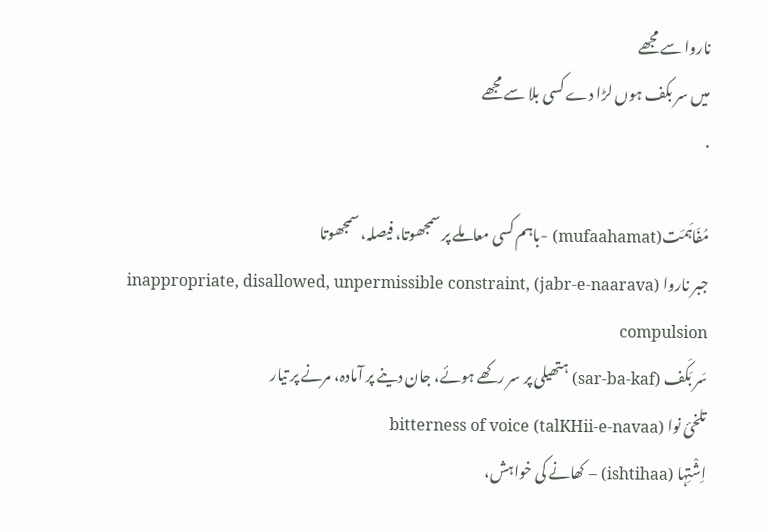ناروا سے مجھے
میں سر بکف ہوں لڑا دے کسی بلا سے مجھے
.

مُفَاہَمَت(mufaahamat) -باہم کسی معاملے پر سمجھوتا، فیصلہ، سمجھوتا
جبر ناروا (jabr-e-naarava) inappropriate, disallowed, unpermissible constraint, compulsion
سَر بَکَف (sar-ba-kaf) ہتھیلی پر سر رکھے ہوئے، جان دینے پر آمادہ، مرنے پر تیار
تلخیٔ نوا (talKHii-e-navaa) bitterness of voice
اِشْتِہا (ishtihaa) – کھانے کی خواہش،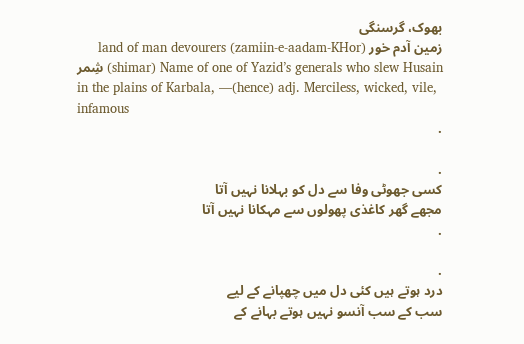بھوک، گرسنگی
زمین آدم خور (zamiin-e-aadam-KHor) land of man devourers
شِمر (shimar) Name of one of Yazid’s generals who slew Husain in the plains of Karbala, —(hence) adj. Merciless, wicked, vile, infamous
.

.
کسی جھوٹی وفا سے دل کو بہلانا نہیں آتا
مجھے گھر کاغذی پھولوں سے مہکانا نہیں آتا
.

.
درد ہوتے ہیں کئی دل میں چھپانے کے لیے
سب کے سب آنسو نہیں ہوتے بہانے کے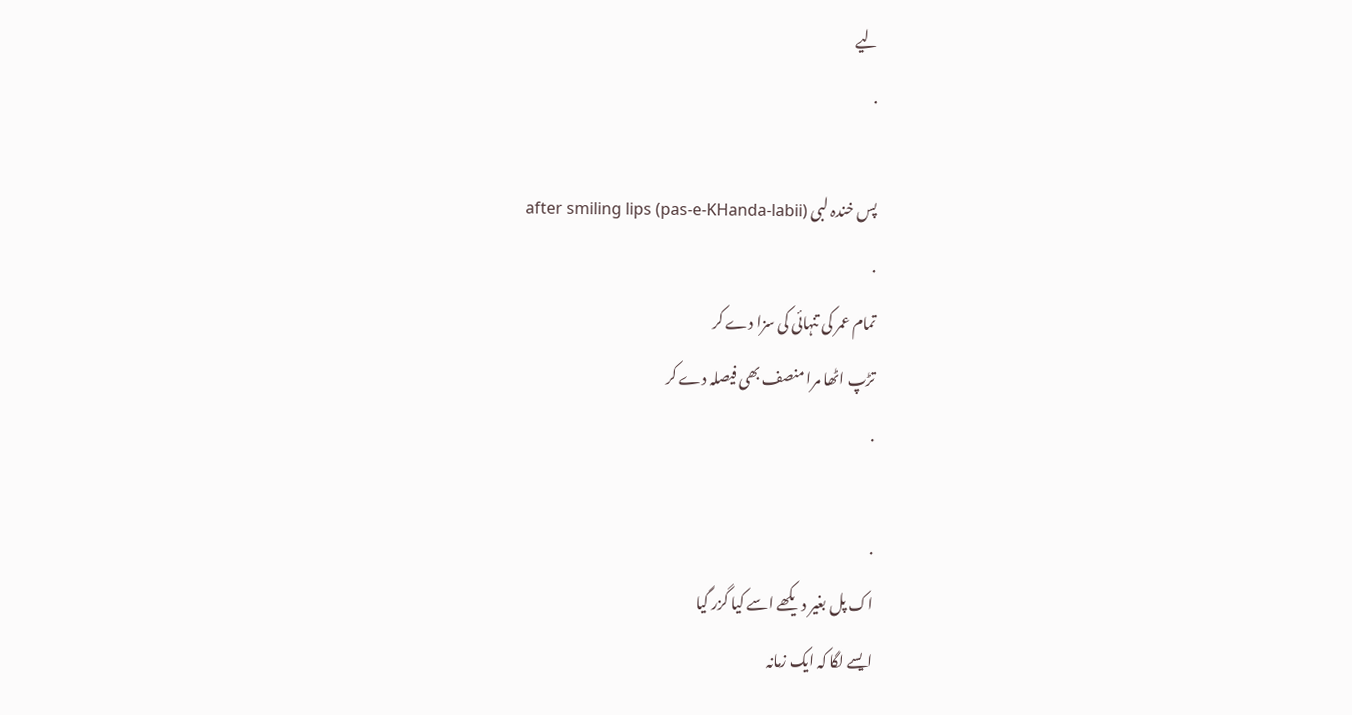لیے
.

پس خندہ لبی (pas-e-KHanda-labii) after smiling lips
.
تمام عمر کی تنہائی کی سزا دے کر
تڑپ اٹھا مرا منصف بھی فیصلہ دے کر
.

.
اک پل بغیر دیکھے اسے کیا گزر گیا
ایسے لگا کہ ایک زمانہ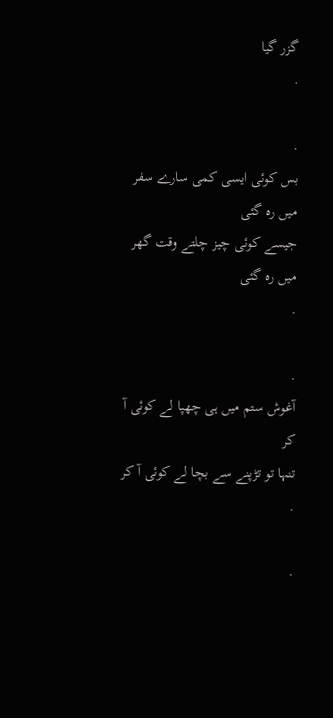گزر گیا
.

.
بس کوئی ایسی کمی سارے سفر میں رہ گئی
جیسے کوئی چیز چلتے وقت گھر میں رہ گئی
.

.
آغوش ستم میں ہی چھپا لے کوئی آ کر
تنہا تو تڑپنے سے بچا لے کوئی آ کر
.

.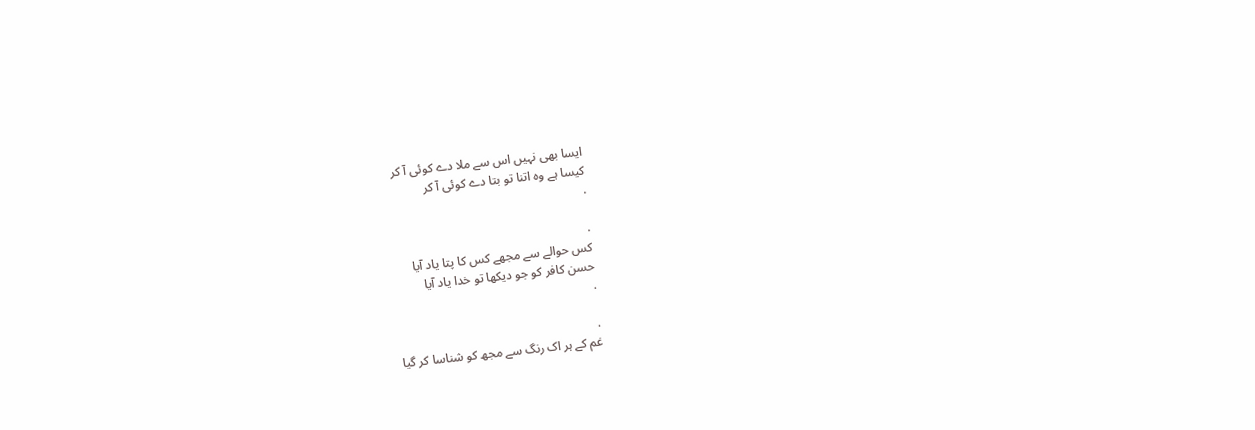ایسا بھی نہیں اس سے ملا دے کوئی آ کر
کیسا ہے وہ اتنا تو بتا دے کوئی آ کر
.

.
کس حوالے سے مجھے کس کا پتا یاد آیا
حسن کافر کو جو دیکھا تو خدا یاد آیا
.

.
غم کے ہر اک رنگ سے مجھ کو شناسا کر گیا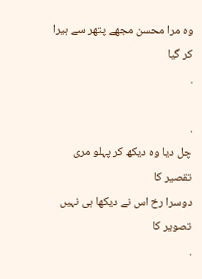وہ مرا محسن مجھے پتھر سے ہیرا کر گیا
.

.
چل دیا وہ دیکھ کر پہلو مری تقصیر کا
دوسرا رخ اس نے دیکھا ہی نہیں تصویر کا
.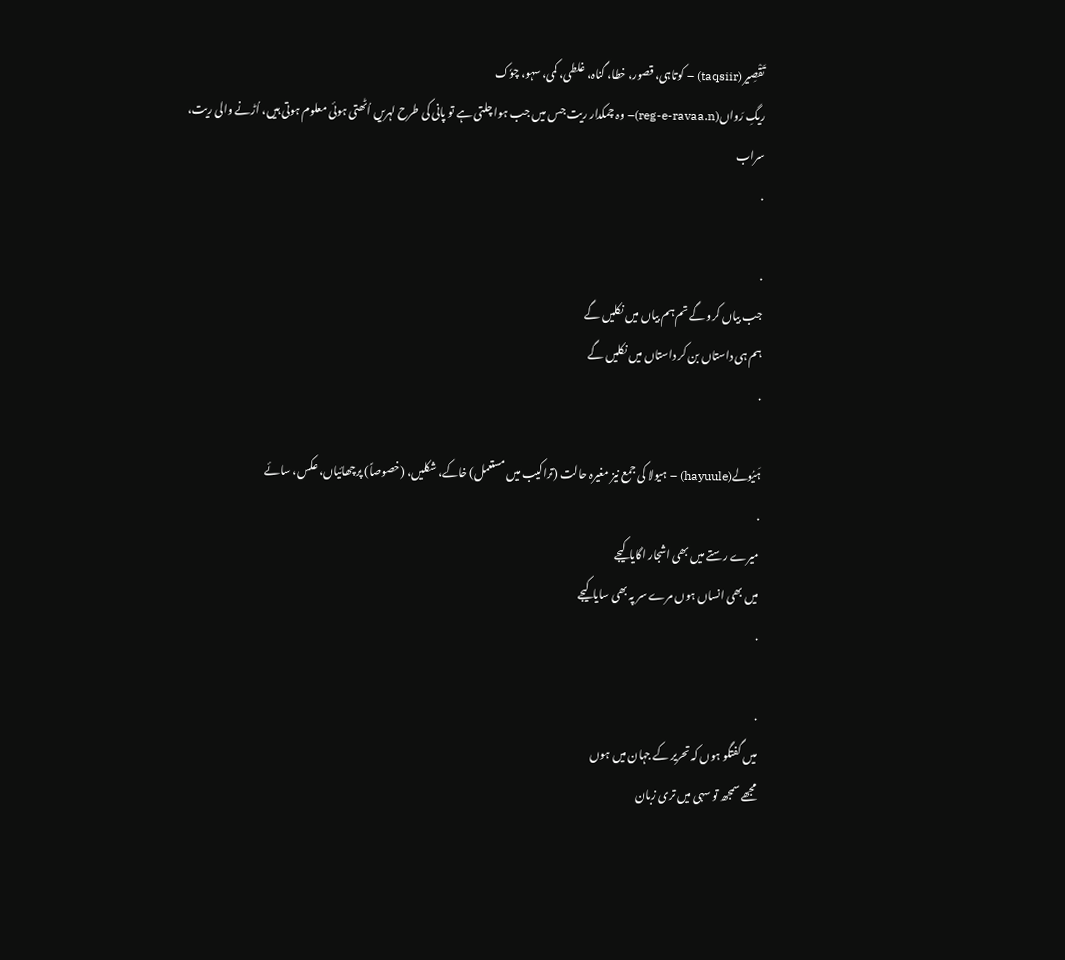تَقْصِیر (taqsiir) – کوتاہی، قصور، خطا، گناہ، غلطی، کمی، سہو، چوٗک
ریگِ رَواں(reg-e-ravaa.n)– وہ چمکدار ریت جس میں جب ہوا چلتی ہے تو پانی کی طرح لہریں اُٹھتی ہوئی معلوم ہوتی ہیں، اُڑنے والی ریت، سراب
.

.
جب بیاں کرو گے تم ہم بیاں میں نکلیں گے
ہم ہی داستاں بن کر داستاں میں نکلیں گے
.

ہَیُولے(hayuule) – ہیولا کی جمع نیز مغیرہ حالت (تراکیب میں مستعمل) خاکے، شکلیں، (خصوصاً) پرچھائیاں، عکس، سائے
.
میرے رستے میں بھی اشجار اگایا کیجے
میں بھی انساں ہوں مرے سر پہ بھی سایا کیجے
.

.
میں گفتگو ہوں کہ تحریر کے جہان میں ہوں
مجھے سمجھ تو سہی میں تری زبان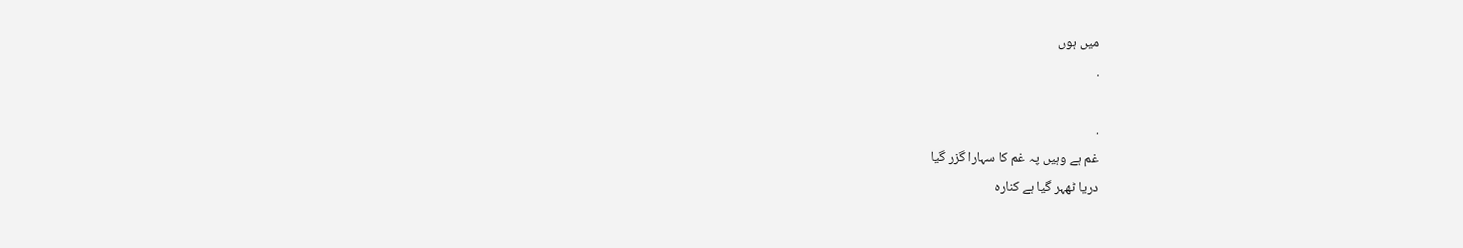میں ہوں
.

.
غم ہے وہیں پہ غم کا سہارا گزر گیا
دریا ٹھہر گیا ہے کنارہ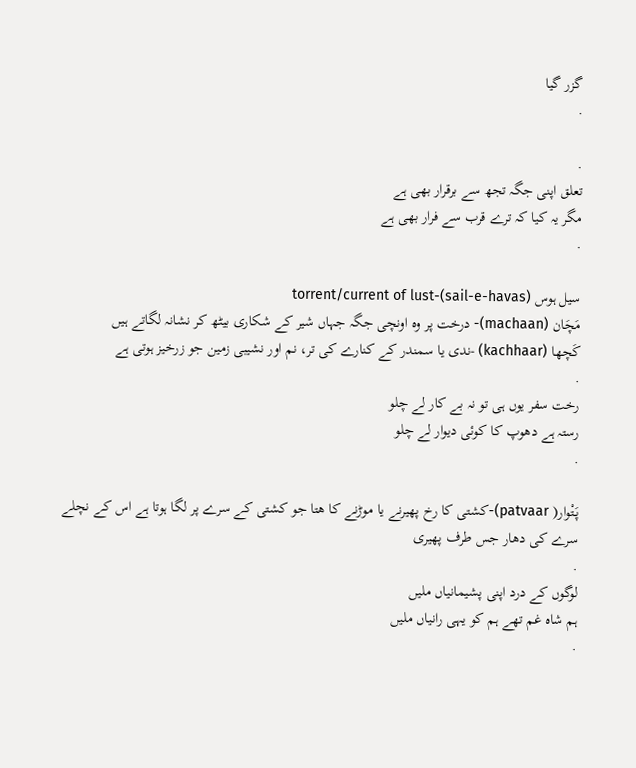گزر گیا
.

.
تعلق اپنی جگہ تجھ سے برقرار بھی ہے
مگر یہ کیا کہ ترے قرب سے فرار بھی ہے
.

سیل ہوس (sail-e-havas)-torrent/current of lust
مَچَان (machaan)- درخت پر وہ اونچی جگہ جہاں شیر کے شکاری بیٹھ کر نشانہ لگاتے ہیں
کَچھا (kachhaar) -ندی یا سمندر کے کنارے کی تر، نم اور نشیبی زمین جو زرخیز ہوتی ہے
.
رخت سفر یوں ہی تو نہ بے کار لے چلو
رستہ ہے دھوپ کا کوئی دیوار لے چلو
.

پَتْوار( patvaar)-کشتی کا رخ پھیرنے یا موڑنے کا ھتا جو کشتی کے سرے پر لگا ہوتا ہے اس کے نچلے سرے کی دھار جس طرف پھیری
.
لوگوں کے درد اپنی پشیمانیاں ملیں
ہم شاہ غم تھے ہم کو یہی رانیاں ملیں
.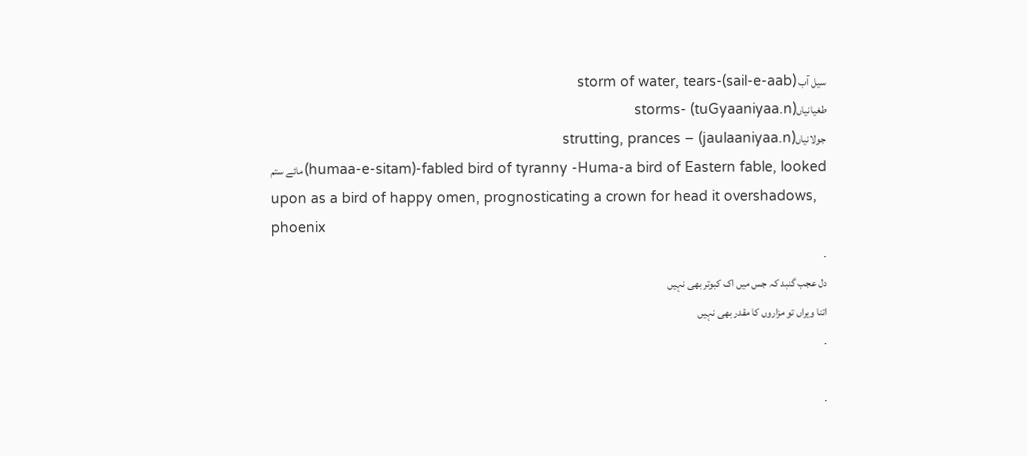سیل آب (sail-e-aab)-storm of water, tears
طغیانیاں(tuGyaaniyaa.n) -storms
جولانیاں(jaulaaniyaa.n) – strutting, prances
مائے ستم (humaa-e-sitam)-fabled bird of tyranny -Huma-a bird of Eastern fable, looked upon as a bird of happy omen, prognosticating a crown for head it overshadows, phoenix
.
دل عجب گنبد کہ جس میں اک کبوتر بھی نہیں
اتنا ویراں تو مزاروں کا مقدر بھی نہیں
.

.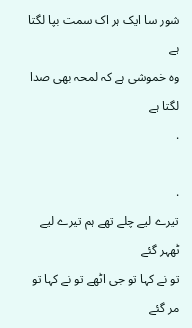شور سا ایک ہر اک سمت بپا لگتا ہے
وہ خموشی ہے کہ لمحہ بھی صدا لگتا ہے
.

.
تیرے لیے چلے تھے ہم تیرے لیے ٹھہر گئے
تو نے کہا تو جی اٹھے تو نے کہا تو مر گئے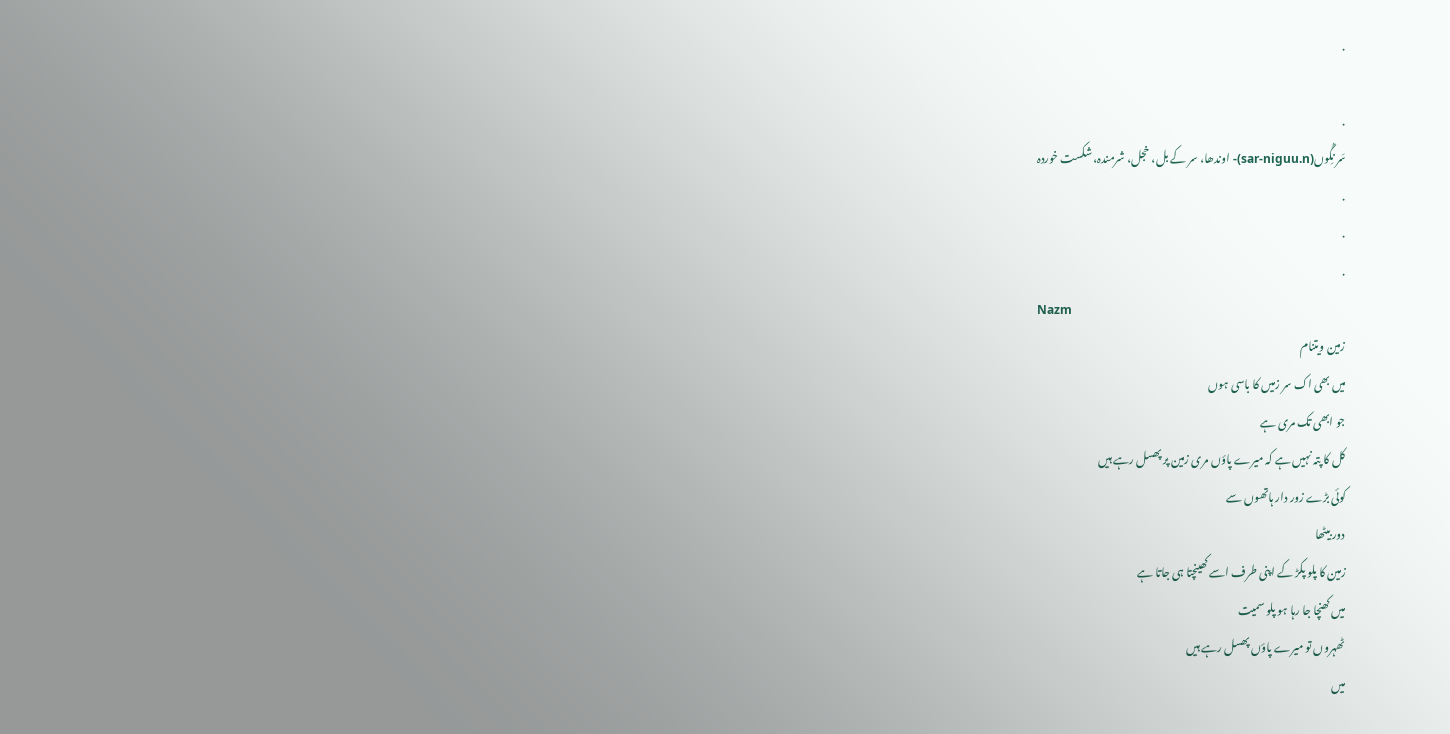.

.
سَر نِگُوں(sar-niguu.n)- اوندھا، سر کے بل، خجل، شرمندہ، شکست خوردہ
.
.
.
Nazm
زمین ویتنام
میں بھی اک سر زمیں کا باسی ہوں
جو ابھی تک مری ہے
کل کا پتہ نہیں ہے کہ میرے پاؤں مری زمین پر پھسل رہے ہیں
کوئی بڑے زور دار ہاتھوں سے
دور بیٹھا
زمین کا پلو پکڑ کے اپنی طرف اسے کھینچتا ہی جاتا ہے
میں کھنچا جا رہا ہو پلو سمیت
ٹھہروں تو میرے پاؤں پھسل رہے ہیں
میں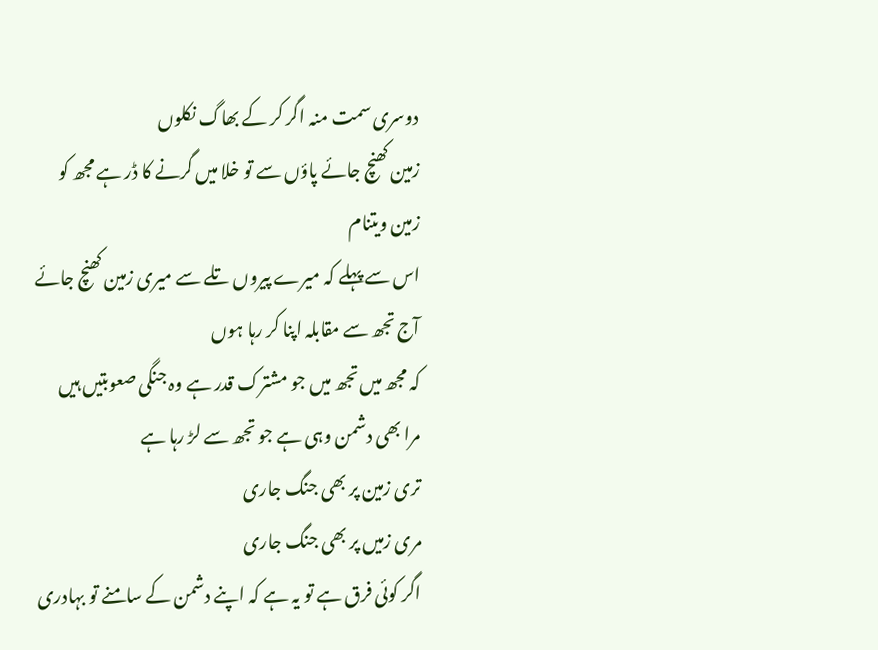دوسری سمت منہ اگر کر کے بھاگ نکلوں
زمین کھنچ جائے پاؤں سے تو خلا میں گرنے کا ڈر ہے مجھ کو
زمین ویتنام
اس سے پہلے کہ میرے پیروں تلے سے میری زمین کھنچ جائے
آج تجھ سے مقابلہ اپنا کر رہا ہوں
کہ مجھ میں تجھ میں جو مشترک قدر ہے وہ جنگی صعوبتیں ہیں
مرا بھی دشمن وہی ہے جو تجھ سے لڑ رہا ہے
تری زمین پر بھی جنگ جاری
مری زمیں پر بھی جنگ جاری
اگر کوئی فرق ہے تو یہ ہے کہ اپنے دشمن کے سامنے تو بہادری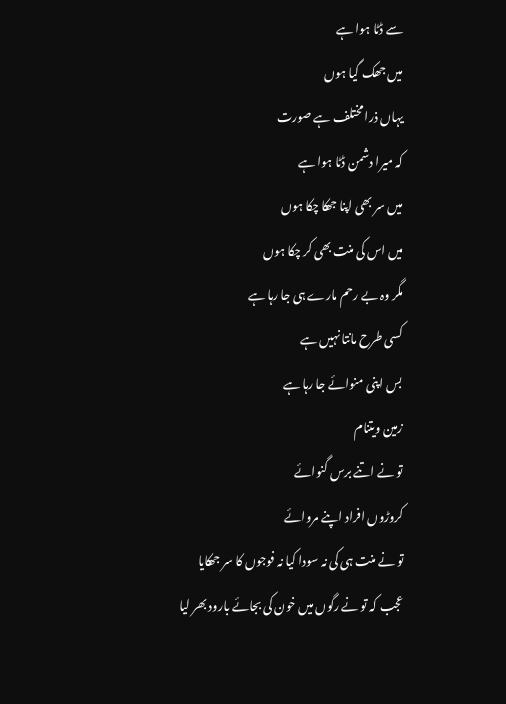سے ڈٹا ہوا ہے
میں جھک گیا ہوں
یہاں ذرا مختلف ہے صورت
کہ میرا دشمن ڈٹا ہوا ہے
میں سر بھی اپنا جھکا چکا ہوں
میں اس کی منت بھی کر چکا ہوں
مگر وہ بے رحم مارے ہی جا رہا ہے
کسی طرح مانتا نہیں ہے
بس اپنی منوائے جا رہا ہے
زمین ویتنام
تو نے اتنے برس گنوائے
کروڑوں افراد اپنے مروائے
تو نے منت ہی کی نہ سودا کیا نہ فوجوں کا سر جھکایا
عجب کہ تو نے رگوں میں خون کی بجائے بارود بھر لیا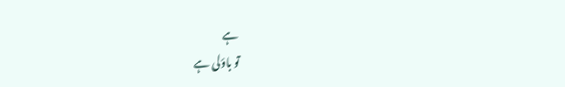ہے
تو باؤلی ہے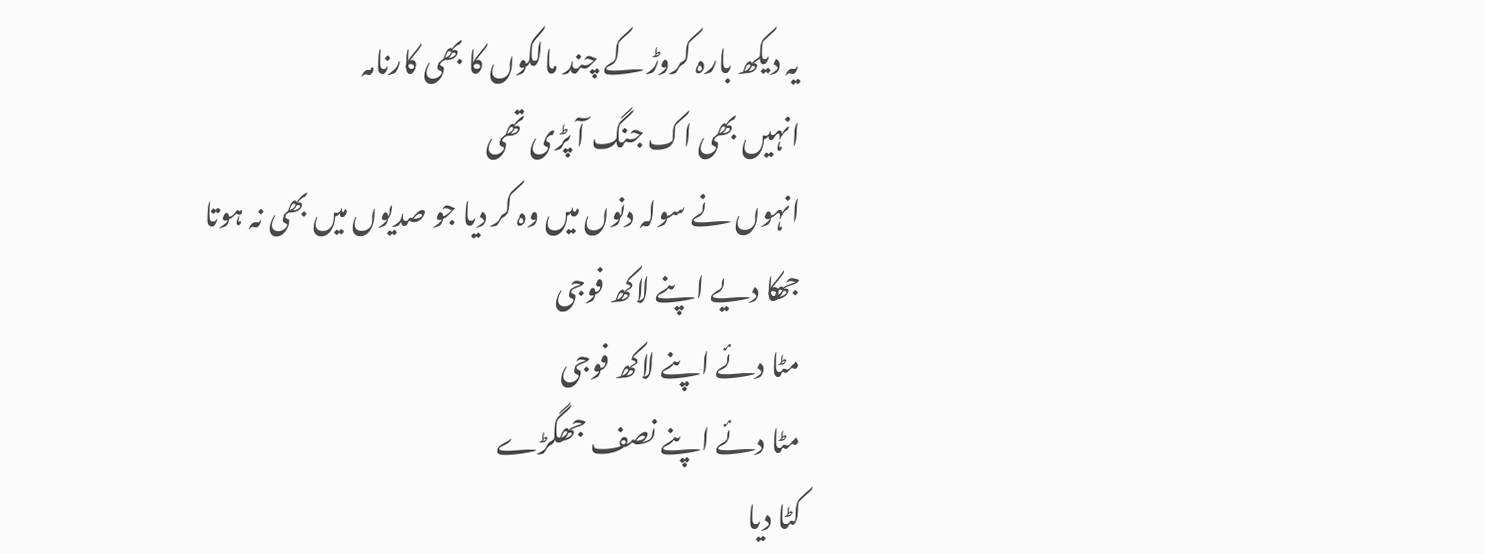یہ دیکھ بارہ کروڑ کے چند مالکوں کا بھی کارنامہ
انہیں بھی اک جنگ آ پڑی تھی
انہوں نے سولہ دنوں میں وہ کر دیا جو صدیوں میں بھی نہ ہوتا
جھکا دیے اپنے لاکھ فوجی
مٹا دئے اپنے لاکھ فوجی
مٹا دئے اپنے نصف جھگڑے
کٹا دیا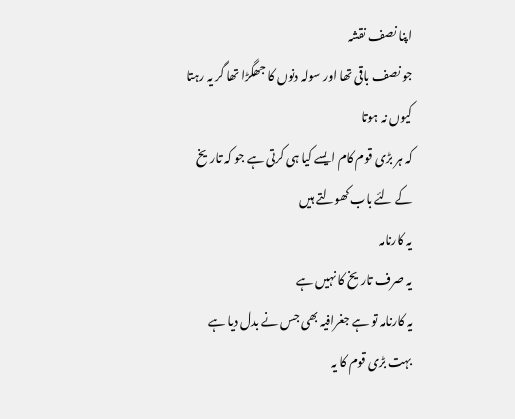اپنا نصف نقشہ
جو نصف باقی تھا اور سولہ دنوں کا جھگڑا تھا گر یہ رہتا
کیوں نہ ہوتا
کہ ہر بڑی قوم کام ایسے کیا ہی کرتی ہے جو کہ تاریخ کے لئے باب کھولتے ہیں
یہ کارنامہ
یہ صرف تاریخ کا نہیں ہے
یہ کارنامہ تو ہے جغرافیہ بھی جس نے بدل دیا ہے
بہت بڑی قوم کا یہ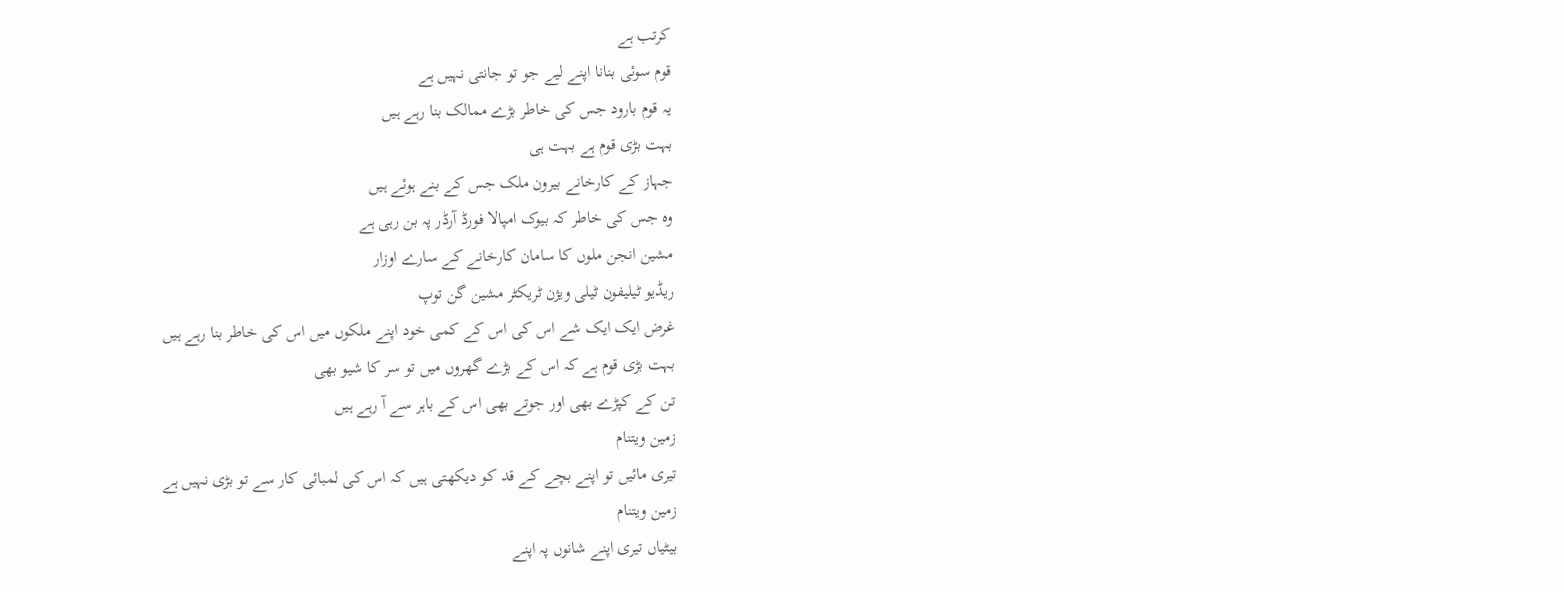کرتب ہے
قوم سوئی بنانا اپنے لیے جو تو جانتی نہیں ہے
یہ قوم بارود جس کی خاطر بڑے ممالک بنا رہے ہیں
بہت بڑی قوم ہے بہت ہی
جہاز کے کارخانے بیرون ملک جس کے بنے ہوئے ہیں
وہ جس کی خاطر کہ بیوک امپالا فورڈ آرڈر پہ بن رہی ہے
مشین انجن ملوں کا سامان کارخانے کے سارے اوزار
ریڈیو ٹیلیفون ٹیلی ویژن ٹریکٹر مشین گن توپ
غرض ایک ایک شے اس کی اس کے کمی خود اپنے ملکوں میں اس کی خاطر بنا رہے ہیں
بہت بڑی قوم ہے کہ اس کے بڑے گھروں میں تو سر کا شیو بھی
تن کے کپڑے بھی اور جوتے بھی اس کے باہر سے آ رہے ہیں
زمین ویتنام
تیری مائیں تو اپنے بچے کے قد کو دیکھتی ہیں کہ اس کی لمبائی کار سے تو بڑی نہیں ہے
زمین ویتنام
بیٹیاں تیری اپنے شانوں پہ اپنے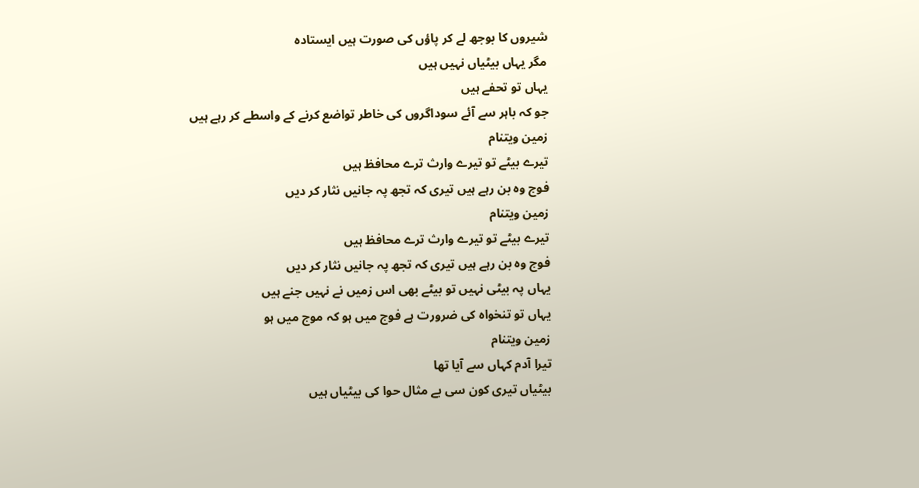شیروں کا بوجھ لے کر پاؤں کی صورت ہیں ایستادہ
مگر یہاں بیٹیاں نہیں ہیں
یہاں تو تحفے ہیں
جو کہ باہر سے آئے سوداگروں کی خاطر تواضع کرنے کے واسطے کر رہے ہیں
زمین ویتنام
تیرے بیٹے تو تیرے وارث ترے محافظ ہیں
فوج وہ بن رہے ہیں تیری کہ تجھ پہ جانیں نثار کر دیں
زمین ویتنام
تیرے بیٹے تو تیرے وارث ترے محافظ ہیں
فوج وہ بن رہے ہیں تیری کہ تجھ پہ جانیں نثار کر دیں
یہاں پہ بیٹی نہیں تو بیٹے بھی اس زمیں نے نہیں جنے ہیں
یہاں تو تنخواہ کی ضرورت ہے فوج میں ہو کہ موج میں ہو
زمین ویتنام
تیرا آدم کہاں سے آیا تھا
بیٹیاں تیری کون سی بے مثال حوا کی بیٹیاں ہیں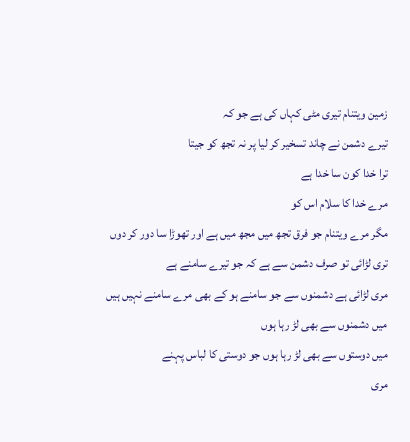زمین ویتنام تیری مٹی کہاں کی ہے جو کہ
تیرے دشمن نے چاند تسخیر کر لیا پر نہ تجھ کو جیتا
ترا خدا کون سا خدا ہے
مرے خدا کا سلام اس کو
مگر مرے ویتنام جو فرق تجھ میں مجھ میں ہے اور تھوڑا سا دور کر دوں
تری لڑائی تو صرف دشمن سے ہے کہ جو تیرے سامنے ہے
مری لڑائی ہے دشمنوں سے جو سامنے ہو کے بھی مرے سامنے نہیں ہیں
میں دشمنوں سے بھی لڑ رہا ہوں
میں دوستوں سے بھی لڑ رہا ہوں جو دوستی کا لباس پہنے
مری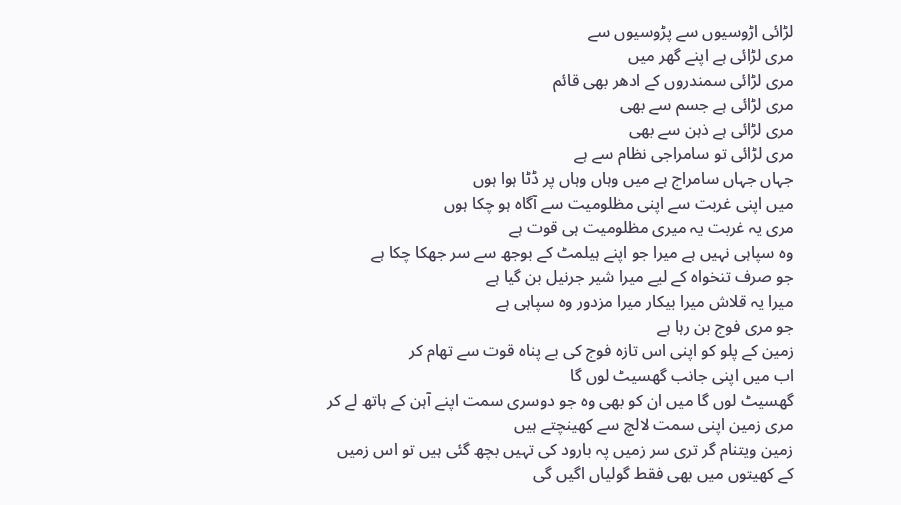لڑائی اڑوسیوں سے پڑوسیوں سے
مری لڑائی ہے اپنے گھر میں
مری لڑائی سمندروں کے ادھر بھی قائم
مری لڑائی ہے جسم سے بھی
مری لڑائی ہے ذہن سے بھی
مری لڑائی تو سامراجی نظام سے ہے
جہاں جہاں سامراج ہے میں وہاں وہاں پر ڈٹا ہوا ہوں
میں اپنی غربت سے اپنی مظلومیت سے آگاہ ہو چکا ہوں
مری یہ غربت یہ میری مظلومیت ہی قوت ہے
وہ سپاہی نہیں ہے میرا جو اپنے ہیلمٹ کے بوجھ سے سر جھکا چکا ہے
جو صرف تنخواہ کے لیے میرا شیر جرنیل بن گیا ہے
میرا یہ قلاش میرا بیکار میرا مزدور وہ سپاہی ہے
جو مری فوج بن رہا ہے
زمین کے پلو کو اپنی اس تازہ فوج کی بے پناہ قوت سے تھام کر
اب میں اپنی جانب گھسیٹ لوں گا
گھسیٹ لوں گا میں ان کو بھی وہ جو دوسری سمت اپنے آہن کے ہاتھ لے کر
مری زمین اپنی سمت لالچ سے کھینچتے ہیں
زمین ویتنام گر تری سر زمیں پہ بارود کی تہیں بچھ گئی ہیں تو اس زمیں
کے کھیتوں میں بھی فقط گولیاں اگیں گی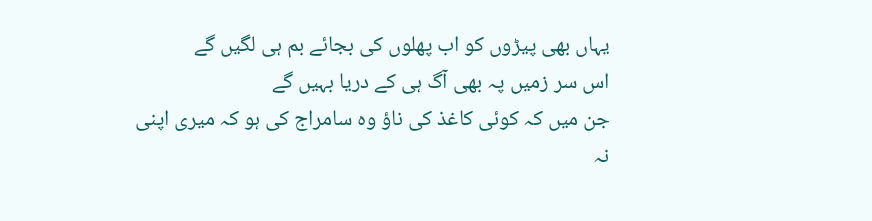یہاں بھی پیڑوں کو اب پھلوں کی بجائے بم ہی لگیں گے
اس سر زمیں پہ بھی آگ ہی کے دریا بہیں گے
جن میں کہ کوئی کاغذ کی ناؤ وہ سامراج کی ہو کہ میری اپنی
نہ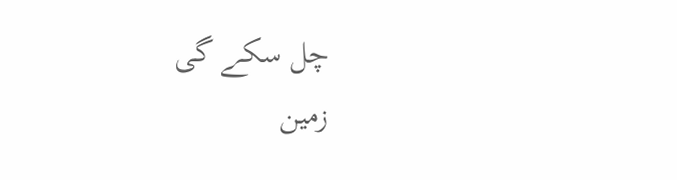چل سکے گی
زمین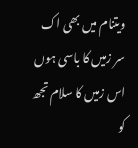ویتنام میں بھی اک سر زمیں کا باسی ہوں
اس زمیں کا سلام تجھ کو